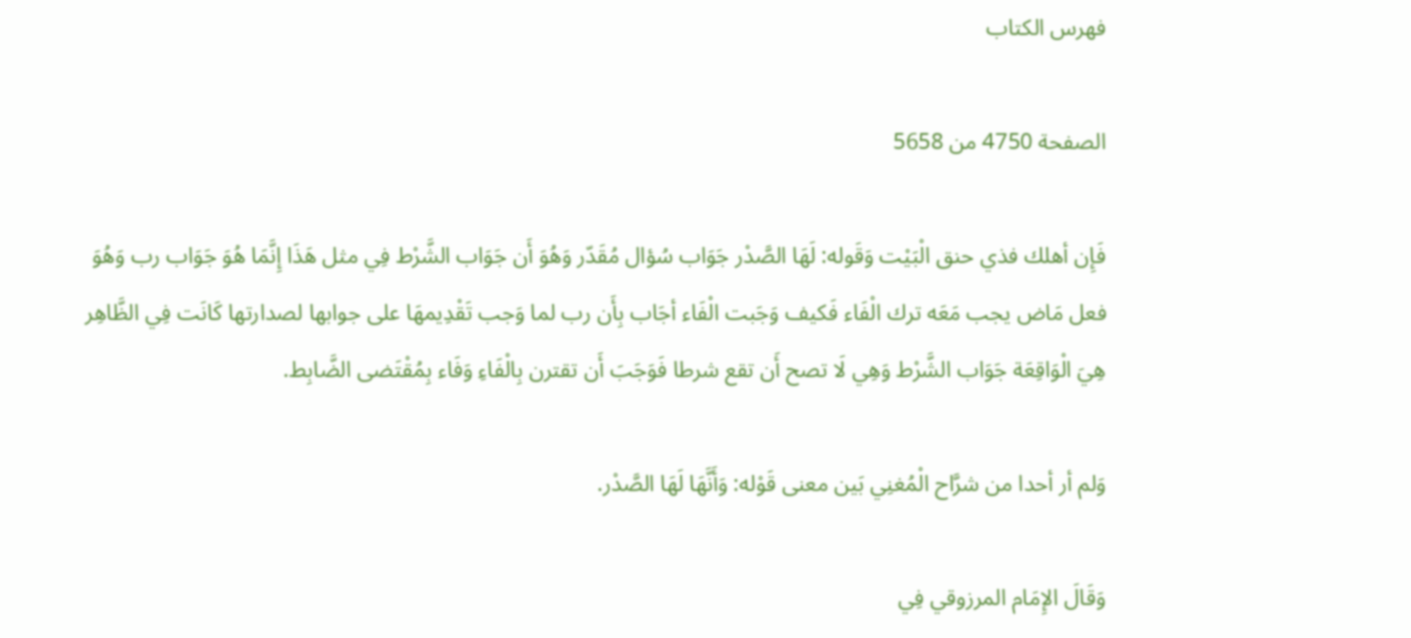فهرس الكتاب

الصفحة 4750 من 5658

فَإِن أهلك فذي حنق الْبَيْت وَقَوله: لَهَا الصَّدْر جَوَاب سُؤال مُقَدّر وَهُوَ أَن جَوَاب الشَّرْط فِي مثل هَذَا إِنَّمَا هُوَ جَوَاب رب وَهُوَ فعل مَاض يجب مَعَه ترك الْفَاء فَكيف وَجَبت الْفَاء أجَاب بِأَن رب لما وَجب تَقْدِيمهَا على جوابها لصدارتها كَانَت فِي الظَّاهِر هِيَ الْوَاقِعَة جَوَاب الشَّرْط وَهِي لَا تصح أَن تقع شرطا فَوَجَبَ أَن تقترن بِالْفَاءِ وَفَاء بِمُقْتَضى الضَّابِط.

وَلم أر أحدا من شرَّاح الْمُغنِي بَين معنى قَوْله: وَأَنَّهَا لَهَا الصَّدْر.

وَقَالَ الإِمَام المرزوقي فِي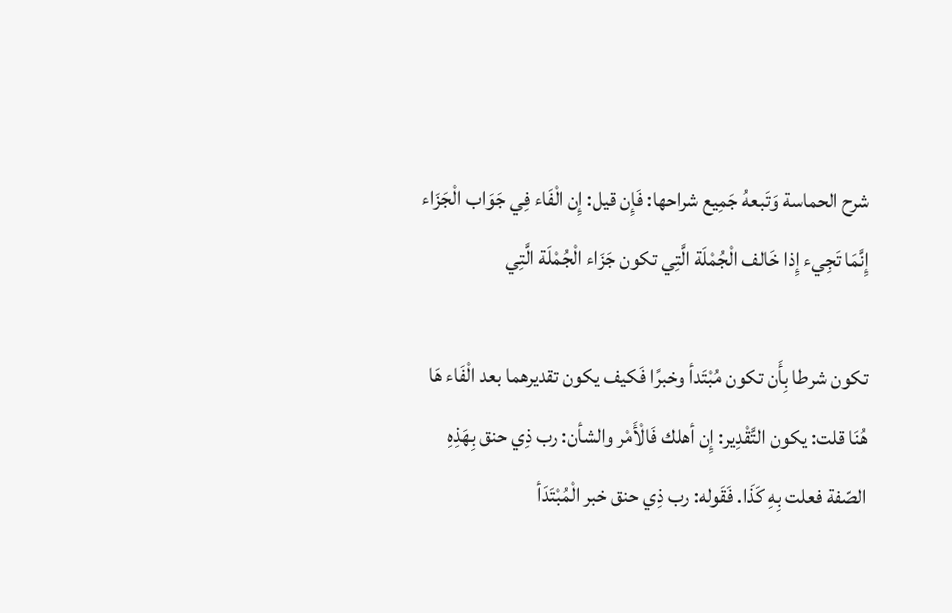شرح الحماسة وَتَبعهُ جَمِيع شراحها: فَإِن قيل: إِن الْفَاء فِي جَوَاب الْجَزَاء إِنَّمَا تَجِيء إِذا خَالف الْجُمْلَة الَّتِي تكون جَزَاء الْجُمْلَة الَّتِي

تكون شرطا بِأَن تكون مُبْتَدأ وخبرًا فَكيف يكون تقديرهما بعد الْفَاء هَا هُنَا قلت: يكون التَّقْدِير: إِن أهلك فَالْأَمْر والشأن: رب ذِي حنق بِهَذِهِ الصّفة فعلت بِهِ كَذَا. فَقَوله: رب ذِي حنق خبر الْمُبْتَدَأ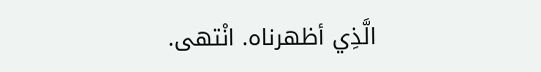الَّذِي أظهرناه. انْتهى.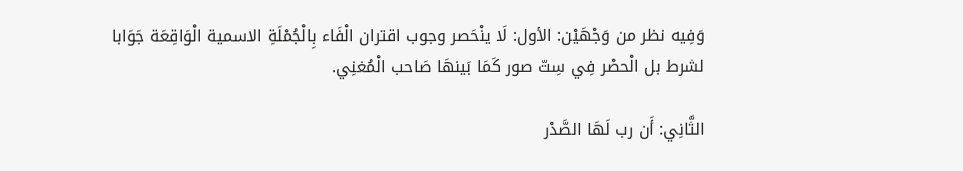وَفِيه نظر من وَجْهَيْن: الأول: لَا ينْحَصر وجوب اقتران الْفَاء بِالْجُمْلَةِ الاسمية الْوَاقِعَة جَوَابا لشرط بل الْحصْر فِي سِتّ صور كَمَا بَينهَا صَاحب الْمُغنِي.

الثَّانِي: أَن رب لَهَا الصَّدْر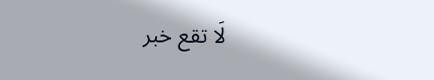لَا تقع خبر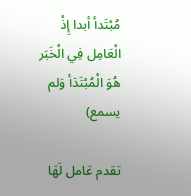مُبْتَدأ أبدا إِذْ الْعَامِل فِي الْخَبَر هُوَ الْمُبْتَدَأ وَلم يسمع)

تقدم عَامل لَهَا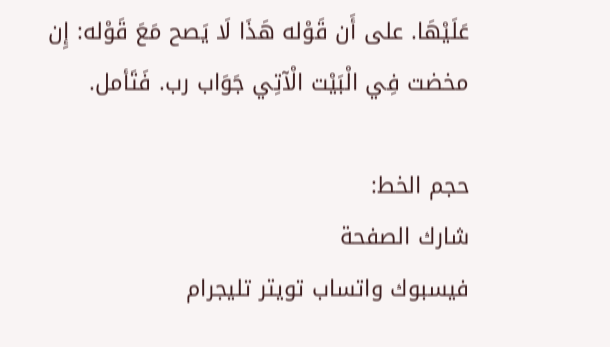عَلَيْهَا. على أَن قَوْله هَذَا لَا يَصح مَعَ قَوْله: إِن مخضت فِي الْبَيْت الْآتِي جَوَاب رب. فَتَأمل.

حجم الخط:
شارك الصفحة
فيسبوك واتساب تويتر تليجرام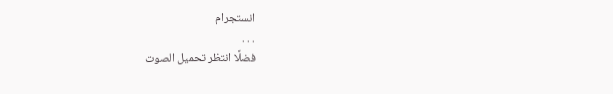انستجرام
. . .
فضلًا انتظر تحميل الصوت